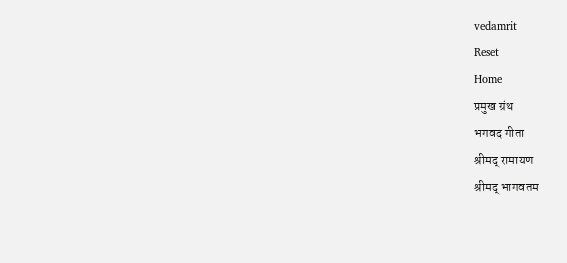vedamrit
Reset
Home
प्रमुख ग्रंथ
भगवद गीता
श्रीमद् रामायण
श्रीमद् भागवतम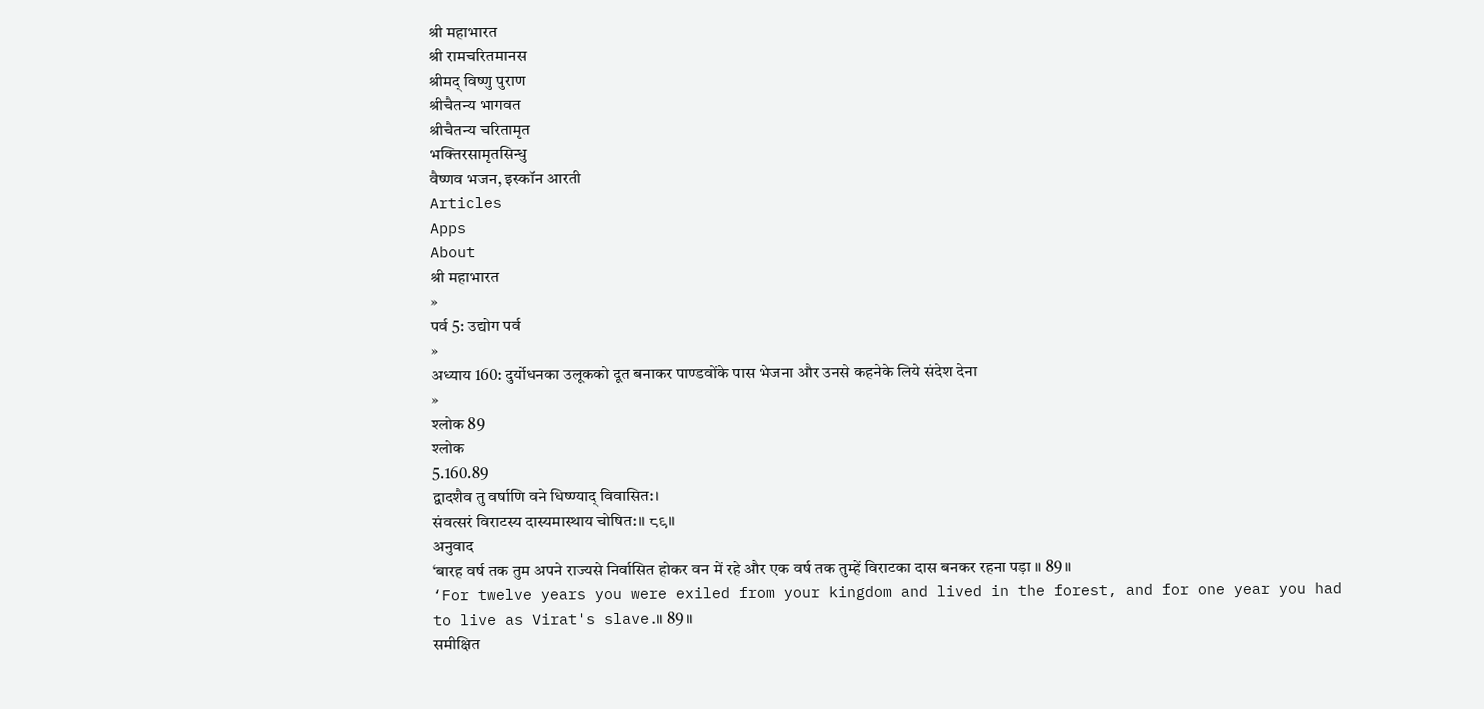श्री महाभारत
श्री रामचरितमानस
श्रीमद् विष्णु पुराण
श्रीचैतन्य भागवत
श्रीचैतन्य चरितामृत
भक्तिरसामृतसिन्धु
वैष्णव भजन, इस्कॉन आरती
Articles
Apps
About
श्री महाभारत
»
पर्व 5: उद्योग पर्व
»
अध्याय 160: दुर्योधनका उलूकको दूत बनाकर पाण्डवोंके पास भेजना और उनसे कहनेके लिये संदेश देना
»
श्लोक 89
श्लोक
5.160.89
द्वादशैव तु वर्षाणि वने धिष्ण्याद् विवासित:।
संवत्सरं विराटस्य दास्यमास्थाय चोषित:॥ ८९॥
अनुवाद
‘बारह वर्ष तक तुम अपने राज्यसे निर्वासित होकर वन में रहे और एक वर्ष तक तुम्हें विराटका दास बनकर रहना पड़ा ॥ 89॥
‘For twelve years you were exiled from your kingdom and lived in the forest, and for one year you had to live as Virat's slave.॥ 89॥
समीक्षित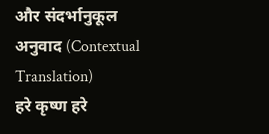और संदर्भानुकूल अनुवाद (Contextual Translation)
हरे कृष्ण हरे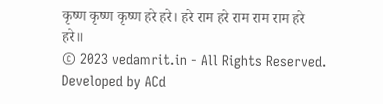कृष्ण कृष्ण कृष्ण हरे हरे। हरे राम हरे राम राम राम हरे हरे॥
© 2023 vedamrit.in - All Rights Reserved. Developed by ACd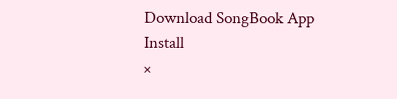Download SongBook App
Install
×